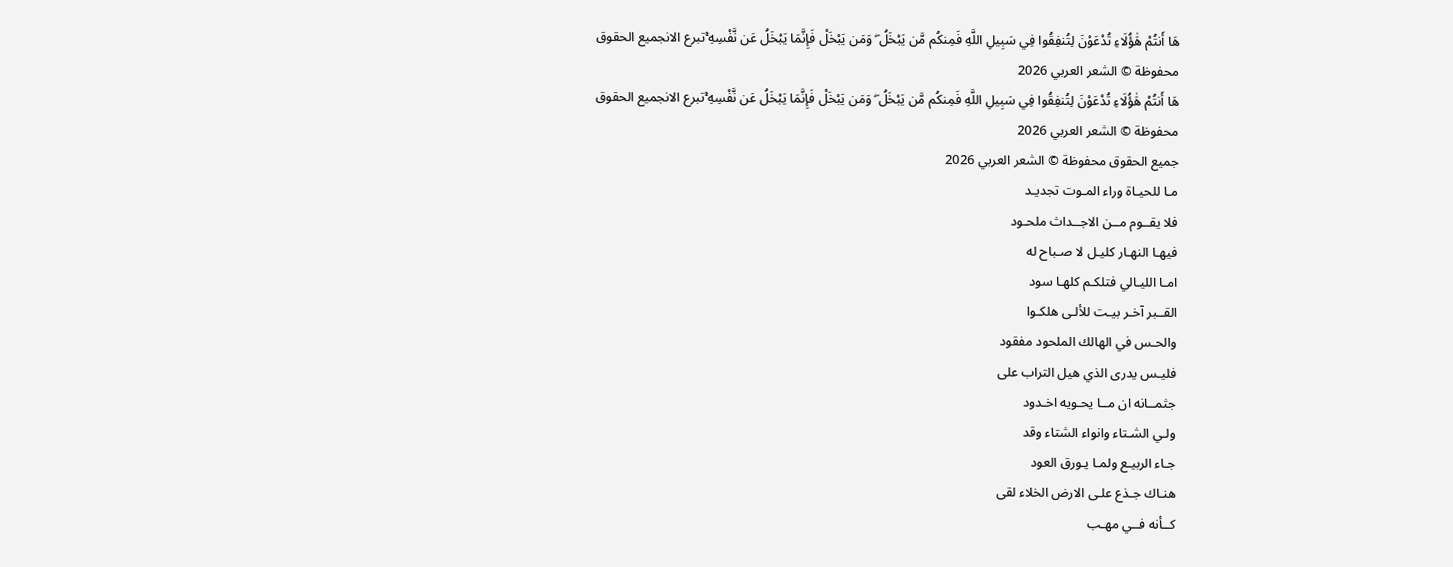هَا أَنتُمْ هَٰؤُلَاءِ تُدْعَوْنَ لِتُنفِقُوا فِي سَبِيلِ اللَّهِ فَمِنكُم مَّن يَبْخَلُ ۖ وَمَن يَبْخَلْ فَإِنَّمَا يَبْخَلُ عَن نَّفْسِهِ ۚتبرع الانجميع الحقوق محفوظة © الشعر العربي 2026
هَا أَنتُمْ هَٰؤُلَاءِ تُدْعَوْنَ لِتُنفِقُوا فِي سَبِيلِ اللَّهِ فَمِنكُم مَّن يَبْخَلُ ۖ وَمَن يَبْخَلْ فَإِنَّمَا يَبْخَلُ عَن نَّفْسِهِ ۚتبرع الانجميع الحقوق محفوظة © الشعر العربي 2026
جميع الحقوق محفوظة © الشعر العربي 2026
مـا للحيـاة وراء المـوت تجديـد
فلا يقــوم مــن الاجــداث ملحـود
فيهـا النهـار كليـل لا صـباح له
امـا الليـالي فتلكـم كلهـا سود
القــبر آخـر بيـت للألـى هلكـوا
والحـس في الهالك الملحود مفقود
فليـس يدرى الذي هيل التراب على
جثمــانه ان مــا يحـويه اخـدود
ولـي الشـتاء وانواء الشتاء وقد
جـاء الربيـع ولمـا يـورق العود
هنـاك جـذع علـى الارض الخلاء لقى
كــأنه فــي مهـب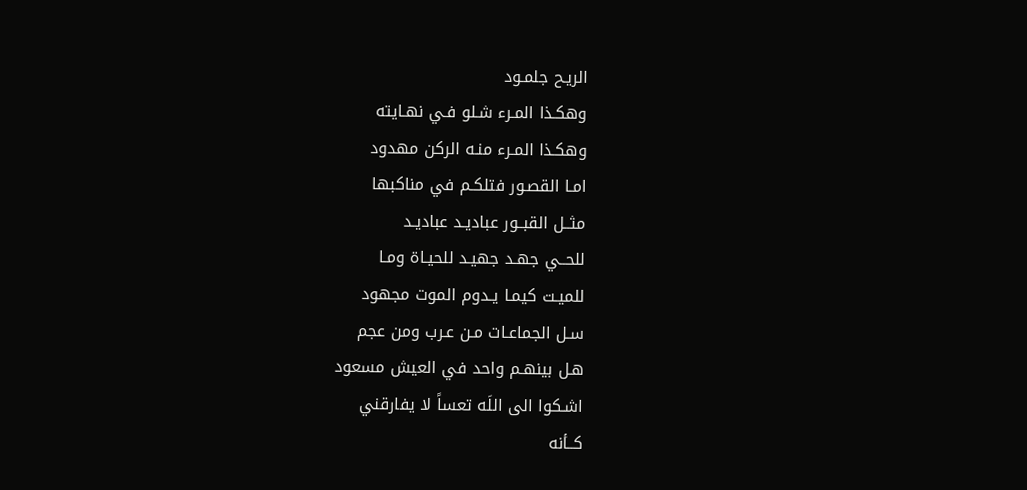الريـح جلمـود
وهكـذا المـرء شـلو فـي نهـايته
وهكـذا المـرء منـه الركن مهدود
امـا القصـور فتلكـم في مناكبها
مثــل القبــور عباديـد عباديـد
للحــي جهـد جهيـد للحيـاة ومـا
للميـت كيمـا يـدوم الموت مجهود
سـل الجماعـات مـن عـرب ومن عجم
هـل بينهـم واحد في العيش مسعود
اشـكوا الى اللَه تعساً لا يفارقني
كــأنه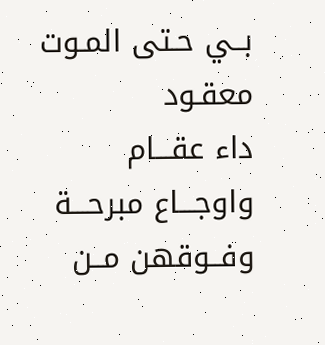بــي حـتى المـوت معقـود
داء عقـــام واوجـــاع مبرحـــة
وفــوقهن مــن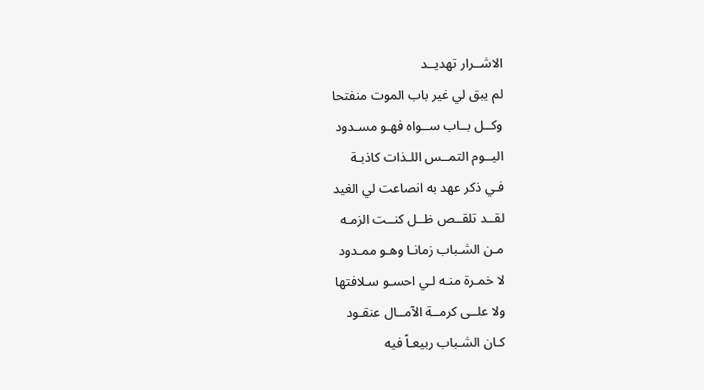الاشــرار تهديــد
لم يبق لي غير باب الموت منفتحا
وكــل بــاب ســواه فهـو مسـدود
اليــوم التمــس اللـذات كاذبـة
فـي ذكر عهد به انصاعت لي الغيد
لقــد تلقــص ظــل كنــت الزمـه
مـن الشـباب زمانـا وهـو ممـدود
لا خمـرة منـه لـي احسـو سـلافتها
ولا علــى كرمــة الآمــال عنقـود
كـان الشـباب ربيعـاً فيه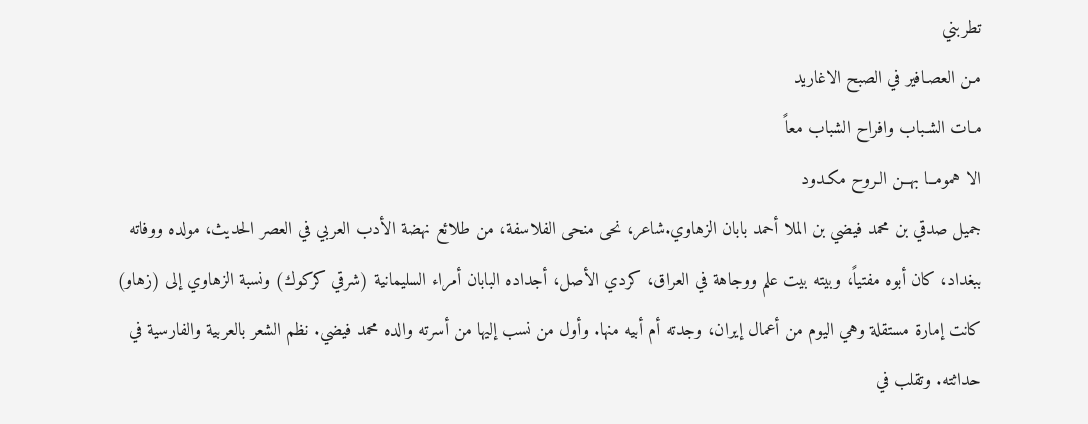تطربني
مـن العصـافير في الصبح الاغاريد
مـات الشـباب وافراح الشباب معاً
الا همومــا بهــن الـروح مكـدود
جميل صدقي بن محمد فيضي بن الملا أحمد بابان الزهاوي.شاعر، نحى منحى الفلاسفة، من طلائع نهضة الأدب العربي في العصر الحديث، مولده ووفاته ببغداد، كان أبوه مفتياً، وبيته بيت علم ووجاهة في العراق، كردي الأصل، أجداده البابان أمراء السليمانية (شرقي كركوك) ونسبة الزهاوي إلى (زهاو) كانت إمارة مستقلة وهي اليوم من أعمال إيران، وجدته أم أبيه منها. وأول من نسب إليها من أسرته والده محمد فيضي. نظم الشعر بالعربية والفارسية في حداثته. وتقلب في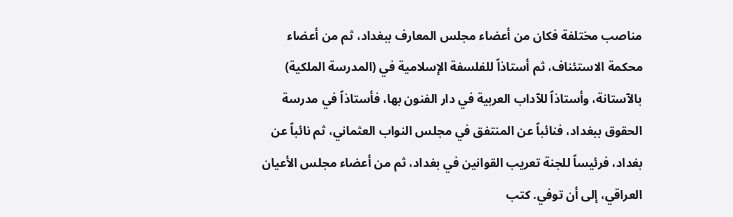مناصب مختلفة فكان من أعضاء مجلس المعارف ببغداد، ثم من أعضاء محكمة الاستئناف، ثم أستاذاً للفلسفة الإسلامية في (المدرسة الملكية) بالآستانة، وأستاذاً للآداب العربية في دار الفنون بها، فأستاذاً في مدرسة الحقوق ببغداد، فنائباً عن المنتفق في مجلس النواب العثماني، ثم نائباً عن بغداد، فرئيساً للجنة تعريب القوانين في بغداد، ثم من أعضاء مجلس الأعيان العراقي، إلى أن توفي. كتب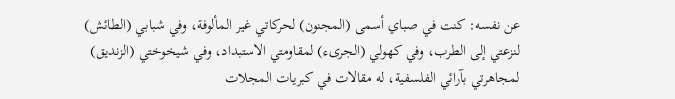عن نفسه: كنت في صباي أسمى (المجنون) لحركاتي غير المألوفة، وفي شبابي (الطائش) لنزعتي إلى الطرب، وفي كهولي (الجرىء) لمقاومتي الاستبداد، وفي شيخوختي (الزنديق) لمجاهرتي بآرائي الفلسفية، له مقالات في كبريات المجلات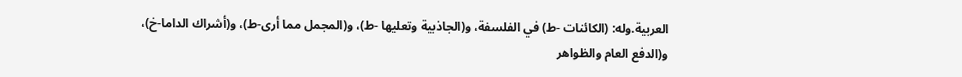العربية.وله: (الكائنات -ط) في الفلسفة، و(الجاذبية وتعليها -ط)، و(المجمل مما أرى-ط)، و(أشراك الداما-خ)، و(الدفع العام والظواهر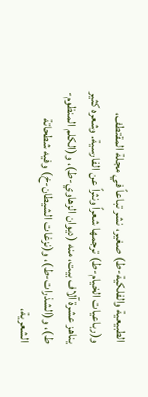الطبيعية والفلكية-ط) صغير، نشر تباعاً في مجلة المقتطف، و(رباعيات الخيام-ط) ترجمها شعراً ونثراً عن الفارسية. وشعره كثير يناهز عشرة آلاف بيت، منه (ديوان الزهاوي-ط)، و(الكلم المنظوم-ط)، و(الشذرات-ط)، و(نزغات الشيطان-خ) وفيه شطحاتة الشعرية،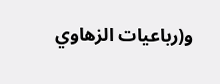و(رباعيات الزهاوي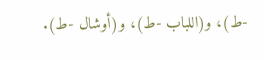-ط)، و(اللباب -ط)، و(أوشال -ط).